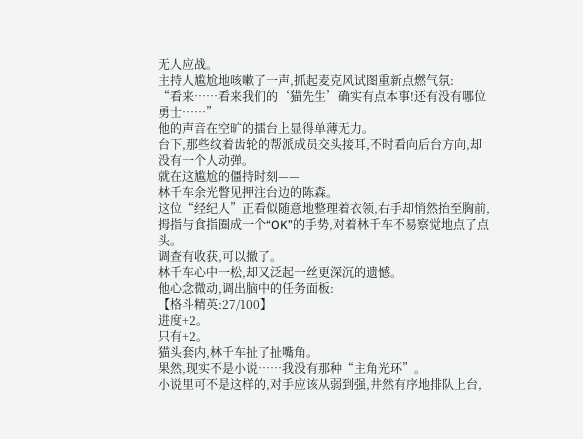无人应战。
主持人尴尬地咳嗽了一声,抓起麦克风试图重新点燃气氛:
“看来……看来我们的‘猫先生’确实有点本事!还有没有哪位勇士……”
他的声音在空旷的擂台上显得单薄无力。
台下,那些纹着齿轮的帮派成员交头接耳,不时看向后台方向,却没有一个人动弹。
就在这尴尬的僵持时刻——
林千车余光瞥见押注台边的陈森。
这位“经纪人”正看似随意地整理着衣领,右手却悄然抬至胸前,
拇指与食指圈成一个“OK”的手势,对着林千车不易察觉地点了点头。
调查有收获,可以撤了。
林千车心中一松,却又泛起一丝更深沉的遗憾。
他心念微动,调出脑中的任务面板:
【格斗精英:27/100】
进度+2。
只有+2。
猫头套内,林千车扯了扯嘴角。
果然,现实不是小说……我没有那种“主角光环”。
小说里可不是这样的,对手应该从弱到强,井然有序地排队上台,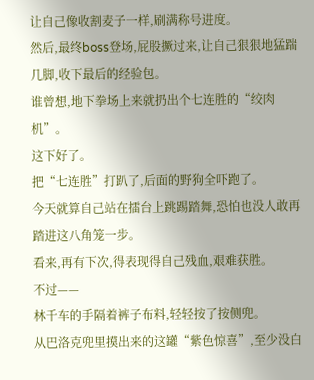让自己像收割麦子一样,刷满称号进度。
然后,最终boss登场,屁股撅过来,让自己狠狠地猛踹几脚,收下最后的经验包。
谁曾想,地下拳场上来就扔出个七连胜的“绞肉机”。
这下好了。
把“七连胜”打趴了,后面的野狗全吓跑了。
今天就算自己站在擂台上跳踢踏舞,恐怕也没人敢再踏进这八角笼一步。
看来,再有下次,得表现得自己残血,艰难获胜。
不过——
林千车的手隔着裤子布料,轻轻按了按侧兜。
从巴洛克兜里摸出来的这罐“紫色惊喜”,至少没白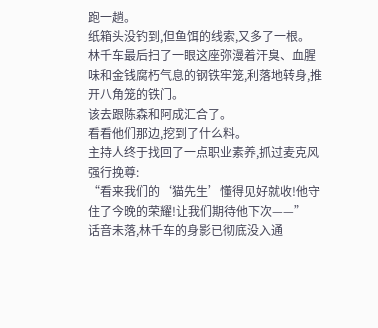跑一趟。
纸箱头没钓到,但鱼饵的线索,又多了一根。
林千车最后扫了一眼这座弥漫着汗臭、血腥味和金钱腐朽气息的钢铁牢笼,利落地转身,推开八角笼的铁门。
该去跟陈森和阿成汇合了。
看看他们那边,挖到了什么料。
主持人终于找回了一点职业素养,抓过麦克风强行挽尊:
“看来我们的‘猫先生’懂得见好就收!他守住了今晚的荣耀!让我们期待他下次——”
话音未落,林千车的身影已彻底没入通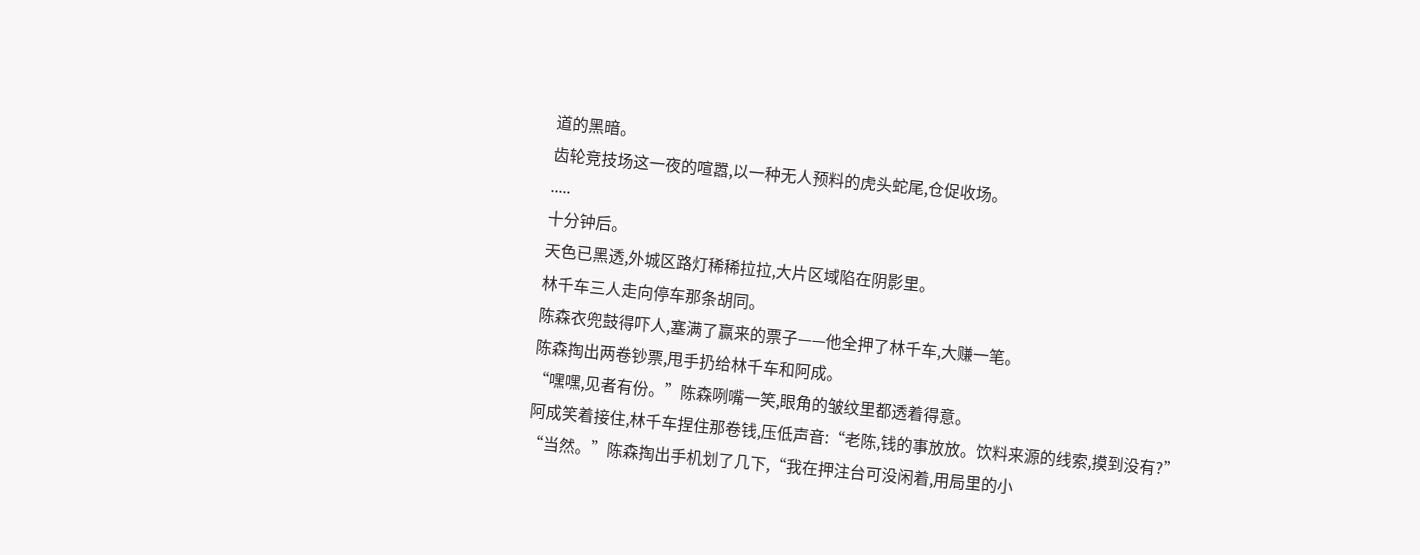道的黑暗。
齿轮竞技场这一夜的喧嚣,以一种无人预料的虎头蛇尾,仓促收场。
.....
十分钟后。
天色已黑透,外城区路灯稀稀拉拉,大片区域陷在阴影里。
林千车三人走向停车那条胡同。
陈森衣兜鼓得吓人,塞满了赢来的票子——他全押了林千车,大赚一笔。
陈森掏出两卷钞票,甩手扔给林千车和阿成。
“嘿嘿,见者有份。”陈森咧嘴一笑,眼角的皱纹里都透着得意。
阿成笑着接住,林千车捏住那卷钱,压低声音:“老陈,钱的事放放。饮料来源的线索,摸到没有?”
“当然。”陈森掏出手机划了几下,“我在押注台可没闲着,用局里的小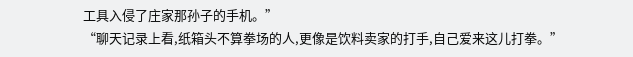工具入侵了庄家那孙子的手机。”
“聊天记录上看,纸箱头不算拳场的人,更像是饮料卖家的打手,自己爱来这儿打拳。”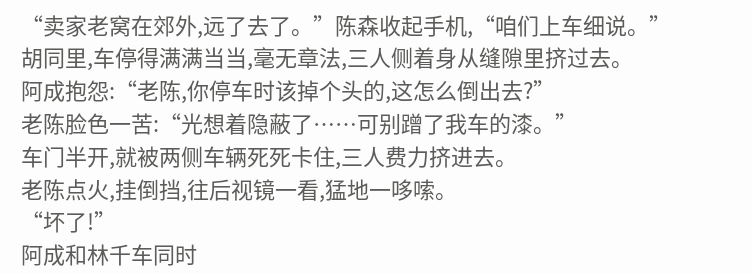“卖家老窝在郊外,远了去了。”陈森收起手机,“咱们上车细说。”
胡同里,车停得满满当当,毫无章法,三人侧着身从缝隙里挤过去。
阿成抱怨:“老陈,你停车时该掉个头的,这怎么倒出去?”
老陈脸色一苦:“光想着隐蔽了……可别蹭了我车的漆。”
车门半开,就被两侧车辆死死卡住,三人费力挤进去。
老陈点火,挂倒挡,往后视镜一看,猛地一哆嗦。
“坏了!”
阿成和林千车同时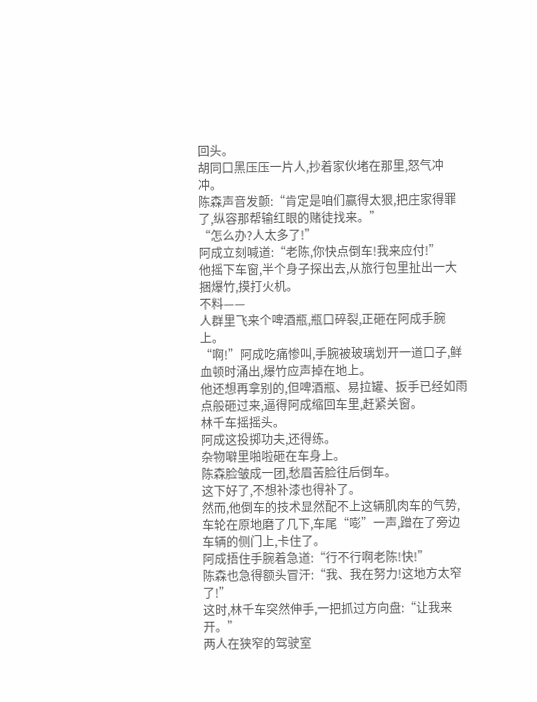回头。
胡同口黑压压一片人,抄着家伙堵在那里,怒气冲冲。
陈森声音发颤:“肯定是咱们赢得太狠,把庄家得罪了,纵容那帮输红眼的赌徒找来。”
“怎么办?人太多了!”
阿成立刻喊道:“老陈,你快点倒车!我来应付!”
他摇下车窗,半个身子探出去,从旅行包里扯出一大捆爆竹,摸打火机。
不料——
人群里飞来个啤酒瓶,瓶口碎裂,正砸在阿成手腕上。
“啊!”阿成吃痛惨叫,手腕被玻璃划开一道口子,鲜血顿时涌出,爆竹应声掉在地上。
他还想再拿别的,但啤酒瓶、易拉罐、扳手已经如雨点般砸过来,逼得阿成缩回车里,赶紧关窗。
林千车摇摇头。
阿成这投掷功夫,还得练。
杂物噼里啪啦砸在车身上。
陈森脸皱成一团,愁眉苦脸往后倒车。
这下好了,不想补漆也得补了。
然而,他倒车的技术显然配不上这辆肌肉车的气势,
车轮在原地磨了几下,车尾“嘭”一声,蹭在了旁边车辆的侧门上,卡住了。
阿成捂住手腕着急道:“行不行啊老陈!快!”
陈森也急得额头冒汗:“我、我在努力!这地方太窄了!”
这时,林千车突然伸手,一把抓过方向盘:“让我来开。”
两人在狭窄的驾驶室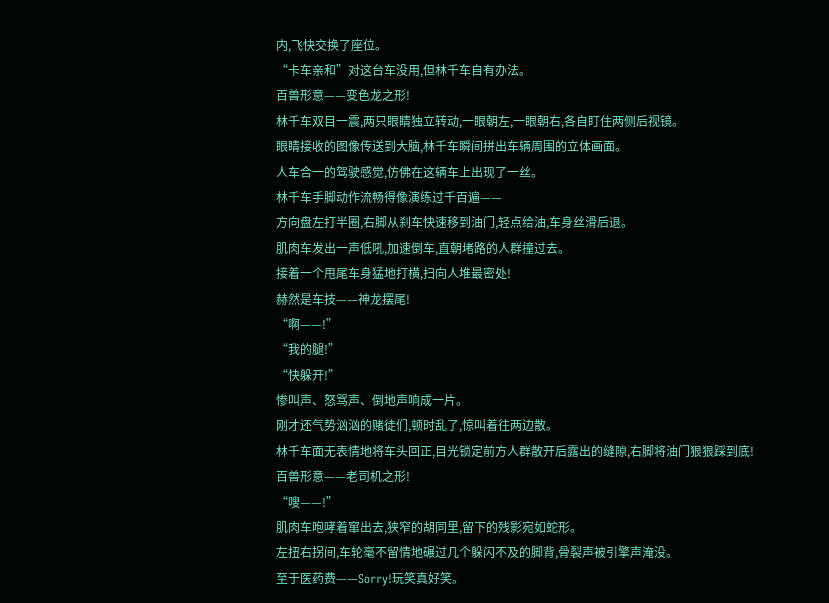内,飞快交换了座位。
“卡车亲和”对这台车没用,但林千车自有办法。
百兽形意——变色龙之形!
林千车双目一震,两只眼睛独立转动,一眼朝左,一眼朝右,各自盯住两侧后视镜。
眼睛接收的图像传送到大脑,林千车瞬间拼出车辆周围的立体画面。
人车合一的驾驶感觉,仿佛在这辆车上出现了一丝。
林千车手脚动作流畅得像演练过千百遍——
方向盘左打半圈,右脚从刹车快速移到油门,轻点给油,车身丝滑后退。
肌肉车发出一声低吼,加速倒车,直朝堵路的人群撞过去。
接着一个甩尾车身猛地打横,扫向人堆最密处!
赫然是车技——神龙摆尾!
“啊——!”
“我的腿!”
“快躲开!”
惨叫声、怒骂声、倒地声响成一片。
刚才还气势汹汹的赌徒们,顿时乱了,惊叫着往两边散。
林千车面无表情地将车头回正,目光锁定前方人群散开后露出的缝隙,右脚将油门狠狠踩到底!
百兽形意——老司机之形!
“嗖——!”
肌肉车咆哮着窜出去,狭窄的胡同里,留下的残影宛如蛇形。
左扭右拐间,车轮毫不留情地碾过几个躲闪不及的脚背,骨裂声被引擎声淹没。
至于医药费——Sorry!玩笑真好笑。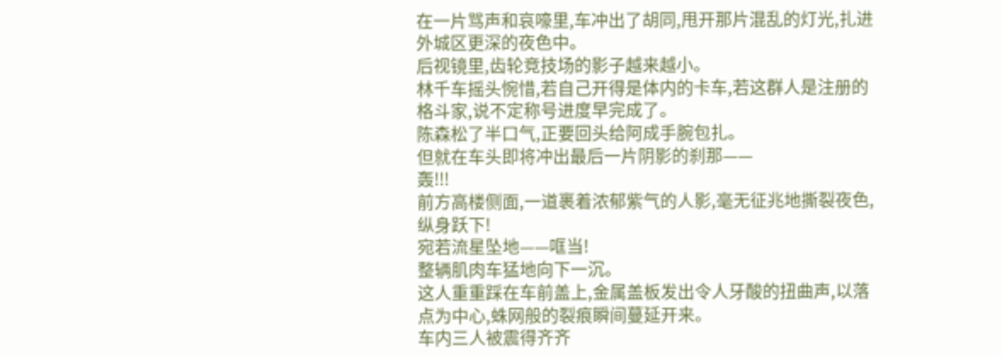在一片骂声和哀嚎里,车冲出了胡同,甩开那片混乱的灯光,扎进外城区更深的夜色中。
后视镜里,齿轮竞技场的影子越来越小。
林千车摇头惋惜,若自己开得是体内的卡车,若这群人是注册的格斗家,说不定称号进度早完成了。
陈森松了半口气,正要回头给阿成手腕包扎。
但就在车头即将冲出最后一片阴影的刹那——
轰!!!
前方高楼侧面,一道裹着浓郁紫气的人影,毫无征兆地撕裂夜色,纵身跃下!
宛若流星坠地——哐当!
整辆肌肉车猛地向下一沉。
这人重重踩在车前盖上,金属盖板发出令人牙酸的扭曲声,以落点为中心,蛛网般的裂痕瞬间蔓延开来。
车内三人被震得齐齐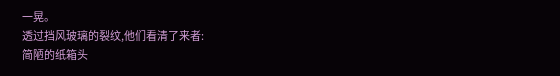一晃。
透过挡风玻璃的裂纹,他们看清了来者:
简陋的纸箱头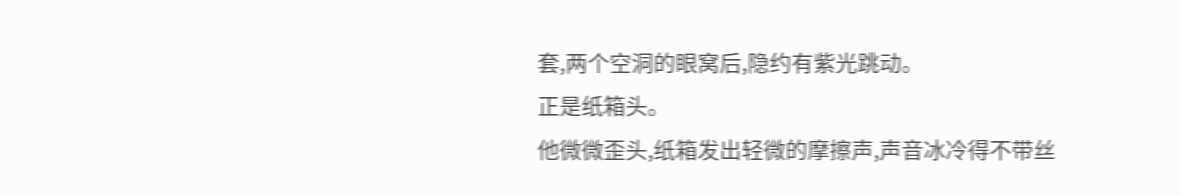套,两个空洞的眼窝后,隐约有紫光跳动。
正是纸箱头。
他微微歪头,纸箱发出轻微的摩擦声,声音冰冷得不带丝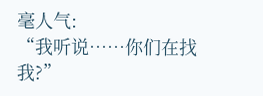毫人气:
“我听说……你们在找我?”